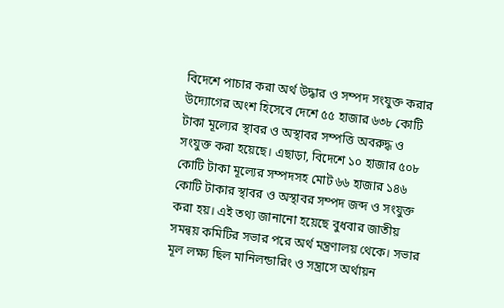বিদেশে পাচার করা অর্থ উদ্ধার ও সম্পদ সংযুক্ত করার উদ্যোগের অংশ হিসেবে দেশে ৫৫ হাজার ৬৩৮ কোটি টাকা মূল্যের স্থাবর ও অস্থাবর সম্পত্তি অবরুদ্ধ ও সংযুক্ত করা হয়েছে। এছাড়া, বিদেশে ১০ হাজার ৫০৮ কোটি টাকা মূল্যের সম্পদসহ মোট ৬৬ হাজার ১৪৬ কোটি টাকার স্থাবর ও অস্থাবর সম্পদ জব্দ ও সংযুক্ত করা হয়। এই তথ্য জানানো হয়েছে বুধবার জাতীয় সমন্বয় কমিটির সভার পরে অর্থ মন্ত্রণালয় থেকে। সভার মূল লক্ষ্য ছিল মানিলন্ডারিং ও সন্ত্রাসে অর্থায়ন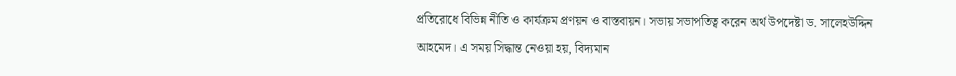প্রতিরোধে বিভিন্ন নীতি ও কার্যক্রম প্রণয়ন ও বাস্তবায়ন। সভায় সভাপতিত্ব করেন অর্থ উপদেষ্টা ড. সালেহউদ্দিন আহমেদ। এ সময় সিদ্ধান্ত নেওয়া হয়, বিদ্যমান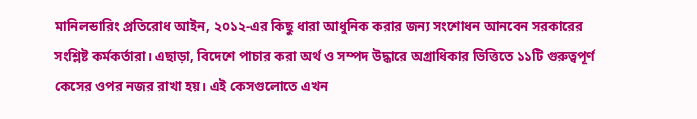মানিলন্ডারিং প্রতিরোধ আইন, ২০১২-এর কিছু ধারা আধুনিক করার জন্য সংশোধন আনবেন সরকারের সংশ্লিষ্ট কর্মকর্তারা। এছাড়া, বিদেশে পাচার করা অর্থ ও সম্পদ উদ্ধারে অগ্রাধিকার ভিত্তিতে ১১টি গুরুত্বপূর্ণ কেসের ওপর নজর রাখা হয়। এই কেসগুলোতে এখন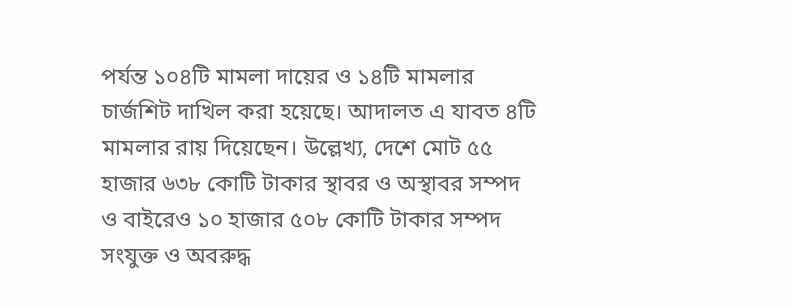পর্যন্ত ১০৪টি মামলা দায়ের ও ১৪টি মামলার চার্জশিট দাখিল করা হয়েছে। আদালত এ যাবত ৪টি মামলার রায় দিয়েছেন। উল্লেখ্য, দেশে মোট ৫৫ হাজার ৬৩৮ কোটি টাকার স্থাবর ও অস্থাবর সম্পদ ও বাইরেও ১০ হাজার ৫০৮ কোটি টাকার সম্পদ সংযুক্ত ও অবরুদ্ধ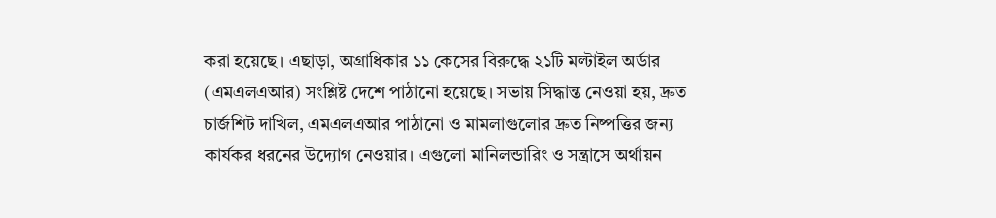করা হয়েছে। এছাড়া, অগ্রাধিকার ১১ কেসের বিরুদ্ধে ২১টি মল্টাইল অর্ডার (এমএলএআর) সংশ্লিষ্ট দেশে পাঠানো হয়েছে। সভায় সিদ্ধান্ত নেওয়া হয়, দ্রুত চার্জশিট দাখিল, এমএলএআর পাঠানো ও মামলাগুলোর দ্রুত নিষ্পত্তির জন্য কার্যকর ধরনের উদ্যোগ নেওয়ার। এগুলো মানিলন্ডারিং ও সন্ত্রাসে অর্থায়ন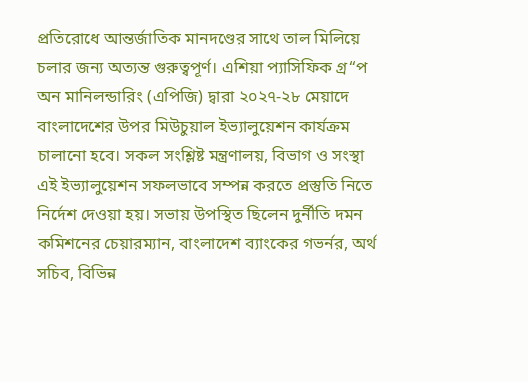প্রতিরোধে আন্তর্জাতিক মানদণ্ডের সাথে তাল মিলিয়ে চলার জন্য অত্যন্ত গুরুত্বপূর্ণ। এশিয়া প্যাসিফিক গ্র“প অন মানিলন্ডারিং (এপিজি) দ্বারা ২০২৭-২৮ মেয়াদে বাংলাদেশের উপর মিউচুয়াল ইভ্যালুয়েশন কার্যক্রম চালানো হবে। সকল সংশ্লিষ্ট মন্ত্রণালয়, বিভাগ ও সংস্থা এই ইভ্যালুয়েশন সফলভাবে সম্পন্ন করতে প্রস্তুতি নিতে নির্দেশ দেওয়া হয়। সভায় উপস্থিত ছিলেন দুর্নীতি দমন কমিশনের চেয়ারম্যান, বাংলাদেশ ব্যাংকের গভর্নর, অর্থ সচিব, বিভিন্ন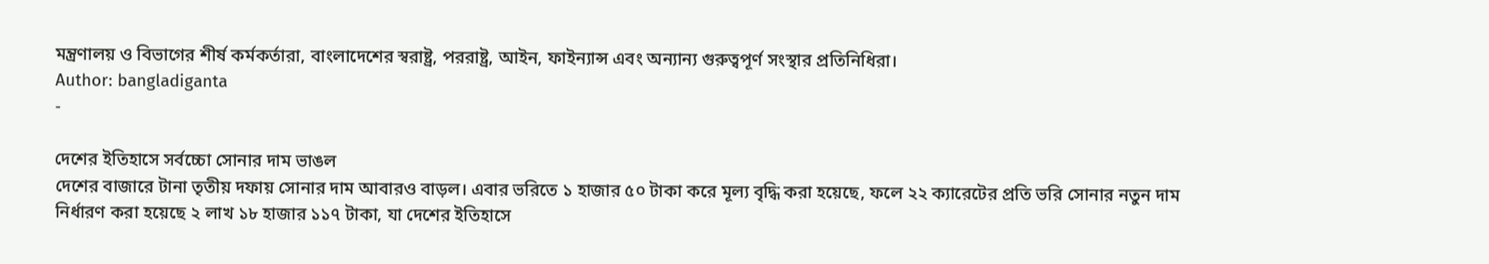মন্ত্রণালয় ও বিভাগের শীর্ষ কর্মকর্তারা, বাংলাদেশের স্বরাষ্ট্র, পররাষ্ট্র, আইন, ফাইন্যান্স এবং অন্যান্য গুরুত্বপূর্ণ সংস্থার প্রতিনিধিরা।
Author: bangladiganta
-

দেশের ইতিহাসে সর্বচ্চো সোনার দাম ভাঙল
দেশের বাজারে টানা তৃতীয় দফায় সোনার দাম আবারও বাড়ল। এবার ভরিতে ১ হাজার ৫০ টাকা করে মূল্য বৃদ্ধি করা হয়েছে, ফলে ২২ ক্যারেটের প্রতি ভরি সোনার নতুন দাম নির্ধারণ করা হয়েছে ২ লাখ ১৮ হাজার ১১৭ টাকা, যা দেশের ইতিহাসে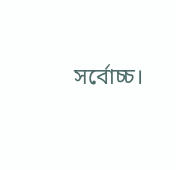সর্বোচ্চ।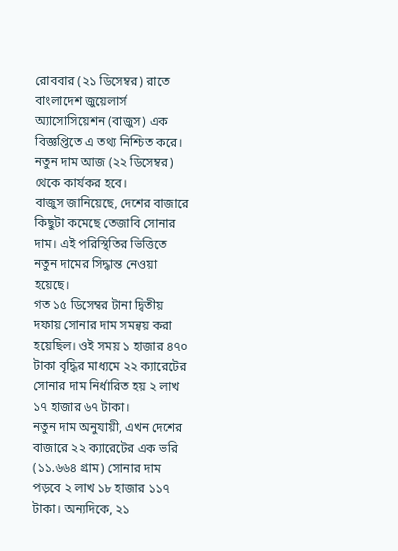রোববার (২১ ডিসেম্বর) রাতে বাংলাদেশ জুয়েলার্স অ্যাসোসিয়েশন (বাজুস) এক বিজ্ঞপ্তিতে এ তথ্য নিশ্চিত করে। নতুন দাম আজ (২২ ডিসেম্বর) থেকে কার্যকর হবে।
বাজুস জানিয়েছে, দেশের বাজারে কিছুটা কমেছে তেজাবি সোনার দাম। এই পরিস্থিতির ভিত্তিতে নতুন দামের সিদ্ধান্ত নেওয়া হয়েছে।
গত ১৫ ডিসেম্বর টানা দ্বিতীয় দফায় সোনার দাম সমন্বয় করা হয়েছিল। ওই সময় ১ হাজার ৪৭০ টাকা বৃদ্ধির মাধ্যমে ২২ ক্যারেটের সোনার দাম নির্ধারিত হয় ২ লাখ ১৭ হাজার ৬৭ টাকা।
নতুন দাম অনুযায়ী, এখন দেশের বাজারে ২২ ক্যারেটের এক ভরি (১১.৬৬৪ গ্রাম) সোনার দাম পড়বে ২ লাখ ১৮ হাজার ১১৭ টাকা। অন্যদিকে, ২১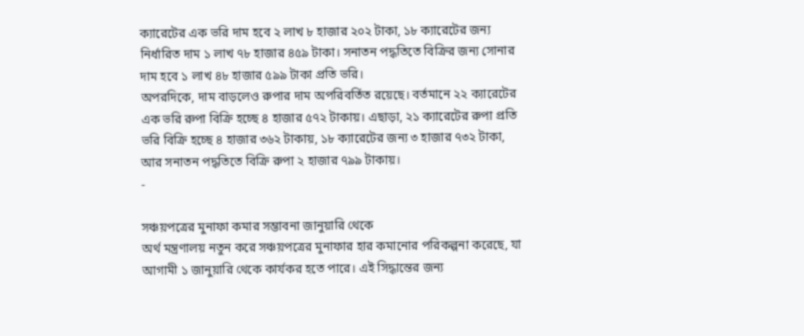ক্যারেটের এক ভরি দাম হবে ২ লাখ ৮ হাজার ২০২ টাকা, ১৮ ক্যারেটের জন্য নির্ধারিত দাম ১ লাখ ৭৮ হাজার ৪৫৯ টাকা। সনাতন পদ্ধতিতে বিক্রির জন্য সোনার দাম হবে ১ লাখ ৪৮ হাজার ৫৯৯ টাকা প্রতি ভরি।
অপরদিকে, দাম বাড়লেও রুপার দাম অপরিবর্তিত রয়েছে। বর্তমানে ২২ ক্যারেটের এক ভরি রুপা বিক্রি হচ্ছে ৪ হাজার ৫৭২ টাকায়। এছাড়া, ২১ ক্যারেটের রুপা প্রতি ভরি বিক্রি হচ্ছে ৪ হাজার ৩৬২ টাকায়, ১৮ ক্যারেটের জন্য ৩ হাজার ৭৩২ টাকা, আর সনাতন পদ্ধতিতে বিক্রি রুপা ২ হাজার ৭৯৯ টাকায়।
-

সঞ্চয়পত্রের মুনাফা কমার সম্ভাবনা জানুয়ারি থেকে
অর্থ মন্ত্রণালয় নতুন করে সঞ্চয়পত্রের মুনাফার হার কমানোর পরিকল্পনা করেছে, যা আগামী ১ জানুয়ারি থেকে কার্যকর হতে পারে। এই সিদ্ধান্তের জন্য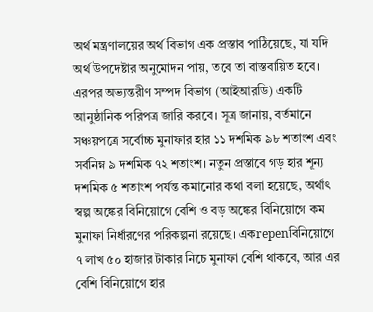অর্থ মন্ত্রণালয়ের অর্থ বিভাগ এক প্রস্তাব পাঠিয়েছে, যা যদি অর্থ উপদেষ্টার অনুমোদন পায়, তবে তা বাস্তবায়িত হবে। এরপর অভ্যন্তরীণ সম্পদ বিভাগ (আইআরডি) একটি আনুষ্ঠানিক পরিপত্র জারি করবে। সূত্র জানায়, বর্তমানে সঞ্চয়পত্রে সর্বোচ্চ মুনাফার হার ১১ দশমিক ৯৮ শতাংশ এবং সর্বনিম্ন ৯ দশমিক ৭২ শতাংশ। নতুন প্রস্তাবে গড় হার শূন্য দশমিক ৫ শতাংশ পর্যন্ত কমানোর কথা বলা হয়েছে, অর্থাৎ স্বল্প অঙ্কের বিনিয়োগে বেশি ও বড় অঙ্কের বিনিয়োগে কম মুনাফা নির্ধারণের পরিকল্পনা রয়েছে। একrepenবিনিয়োগে ৭ লাখ ৫০ হাজার টাকার নিচে মুনাফা বেশি থাকবে, আর এর বেশি বিনিয়োগে হার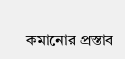কমানোর প্রস্তাব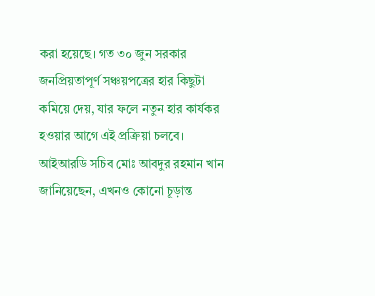করা হয়েছে। গত ৩০ জুন সরকার জনপ্রিয়তাপূর্ণ সঞ্চয়পত্রের হার কিছুটা কমিয়ে দেয়, যার ফলে নতুন হার কার্যকর হওয়ার আগে এই প্রক্রিয়া চলবে। আইআরডি সচিব মোঃ আবদুর রহমান খান জানিয়েছেন, এখনও কোনো চূড়ান্ত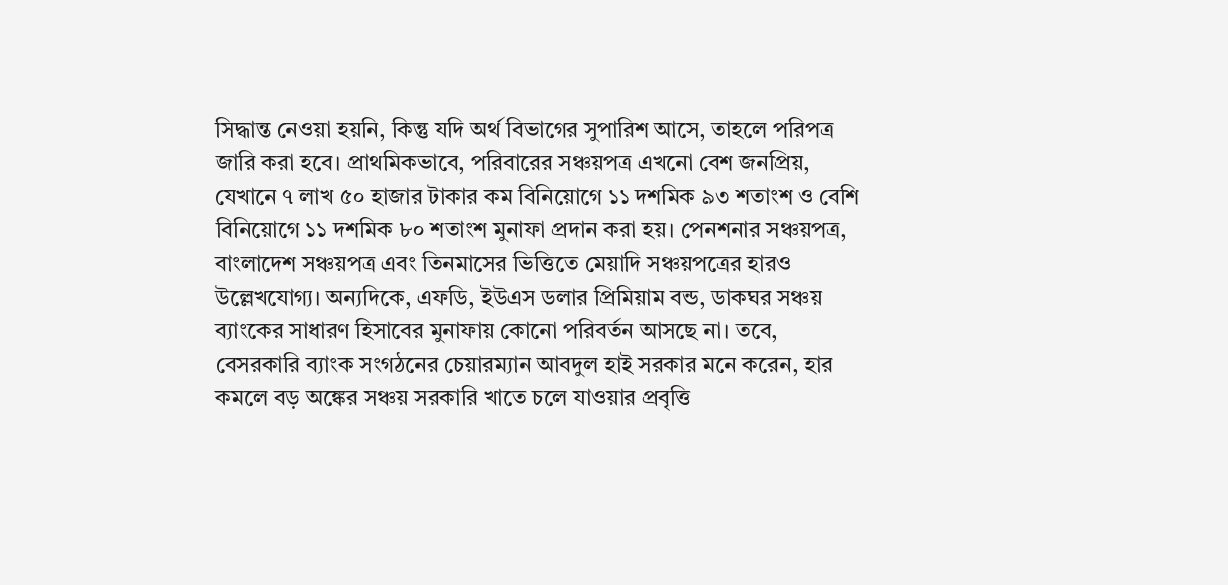সিদ্ধান্ত নেওয়া হয়নি, কিন্তু যদি অর্থ বিভাগের সুপারিশ আসে, তাহলে পরিপত্র জারি করা হবে। প্রাথমিকভাবে, পরিবারের সঞ্চয়পত্র এখনো বেশ জনপ্রিয়, যেখানে ৭ লাখ ৫০ হাজার টাকার কম বিনিয়োগে ১১ দশমিক ৯৩ শতাংশ ও বেশি বিনিয়োগে ১১ দশমিক ৮০ শতাংশ মুনাফা প্রদান করা হয়। পেনশনার সঞ্চয়পত্র, বাংলাদেশ সঞ্চয়পত্র এবং তিনমাসের ভিত্তিতে মেয়াদি সঞ্চয়পত্রের হারও উল্লেখযোগ্য। অন্যদিকে, এফডি, ইউএস ডলার প্রিমিয়াম বন্ড, ডাকঘর সঞ্চয় ব্যাংকের সাধারণ হিসাবের মুনাফায় কোনো পরিবর্তন আসছে না। তবে, বেসরকারি ব্যাংক সংগঠনের চেয়ারম্যান আবদুল হাই সরকার মনে করেন, হার কমলে বড় অঙ্কের সঞ্চয় সরকারি খাতে চলে যাওয়ার প্রবৃত্তি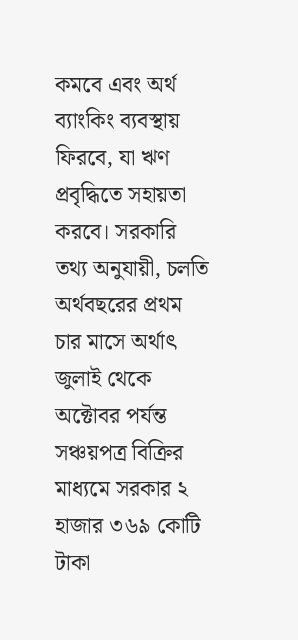কমবে এবং অর্থ ব্যাংকিং ব্যবস্থায় ফিরবে, যা ঋণ প্রবৃদ্ধিতে সহায়তা করবে। সরকারি তথ্য অনুযায়ী, চলতি অর্থবছরের প্রথম চার মাসে অর্থাৎ জুলাই থেকে অক্টোবর পর্যন্ত সঞ্চয়পত্র বিক্রির মাধ্যমে সরকার ২ হাজার ৩৬৯ কোটি টাকা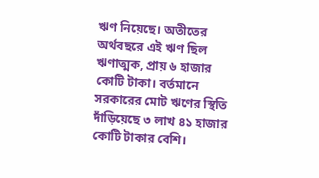ঋণ নিয়েছে। অতীতের অর্থবছরে এই ঋণ ছিল ঋণাত্মক, প্রায় ৬ হাজার কোটি টাকা। বর্তমানে সরকারের মোট ঋণের স্থিতি দাঁড়িয়েছে ৩ লাখ ৪১ হাজার কোটি টাকার বেশি।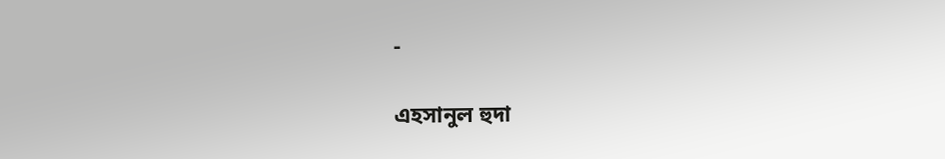-

এহসানুল হুদা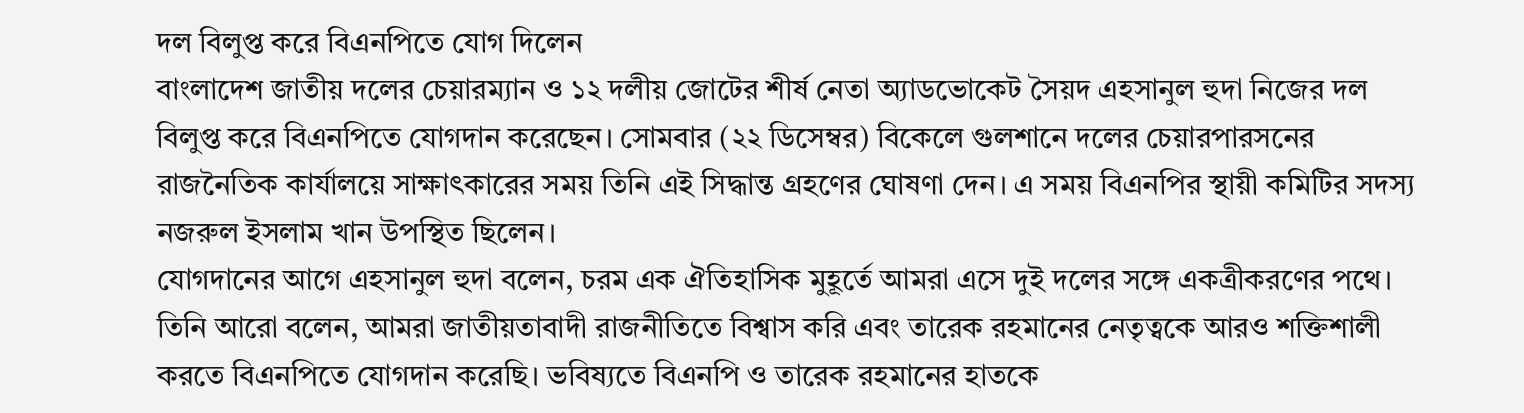দল বিলুপ্ত করে বিএনপিতে যোগ দিলেন
বাংলাদেশ জাতীয় দলের চেয়ারম্যান ও ১২ দলীয় জোটের শীর্ষ নেতা অ্যাডভোকেট সৈয়দ এহসানুল হুদা নিজের দল বিলুপ্ত করে বিএনপিতে যোগদান করেছেন। সোমবার (২২ ডিসেম্বর) বিকেলে গুলশানে দলের চেয়ারপারসনের রাজনৈতিক কার্যালয়ে সাক্ষাৎকারের সময় তিনি এই সিদ্ধান্ত গ্রহণের ঘোষণা দেন। এ সময় বিএনপির স্থায়ী কমিটির সদস্য নজরুল ইসলাম খান উপস্থিত ছিলেন।
যোগদানের আগে এহসানুল হুদা বলেন, চরম এক ঐতিহাসিক মুহূর্তে আমরা এসে দুই দলের সঙ্গে একত্রীকরণের পথে। তিনি আরো বলেন, আমরা জাতীয়তাবাদী রাজনীতিতে বিশ্বাস করি এবং তারেক রহমানের নেতৃত্বকে আরও শক্তিশালী করতে বিএনপিতে যোগদান করেছি। ভবিষ্যতে বিএনপি ও তারেক রহমানের হাতকে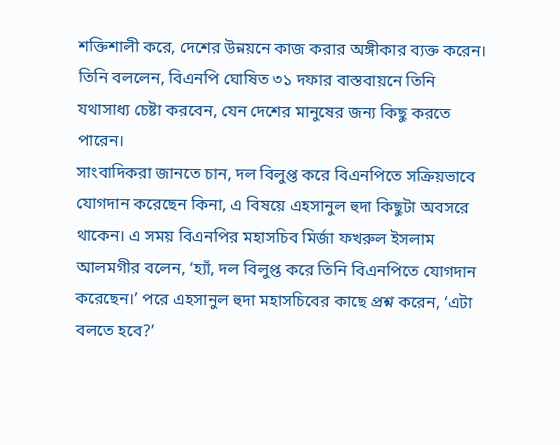শক্তিশালী করে, দেশের উন্নয়নে কাজ করার অঙ্গীকার ব্যক্ত করেন। তিনি বললেন, বিএনপি ঘোষিত ৩১ দফার বাস্তবায়নে তিনি যথাসাধ্য চেষ্টা করবেন, যেন দেশের মানুষের জন্য কিছু করতে পারেন।
সাংবাদিকরা জানতে চান, দল বিলুপ্ত করে বিএনপিতে সক্রিয়ভাবে যোগদান করেছেন কিনা, এ বিষয়ে এহসানুল হুদা কিছুটা অবসরে থাকেন। এ সময় বিএনপির মহাসচিব মির্জা ফখরুল ইসলাম আলমগীর বলেন, ‘হ্যাঁ, দল বিলুপ্ত করে তিনি বিএনপিতে যোগদান করেছেন।’ পরে এহসানুল হুদা মহাসচিবের কাছে প্রশ্ন করেন, ‘এটা বলতে হবে?’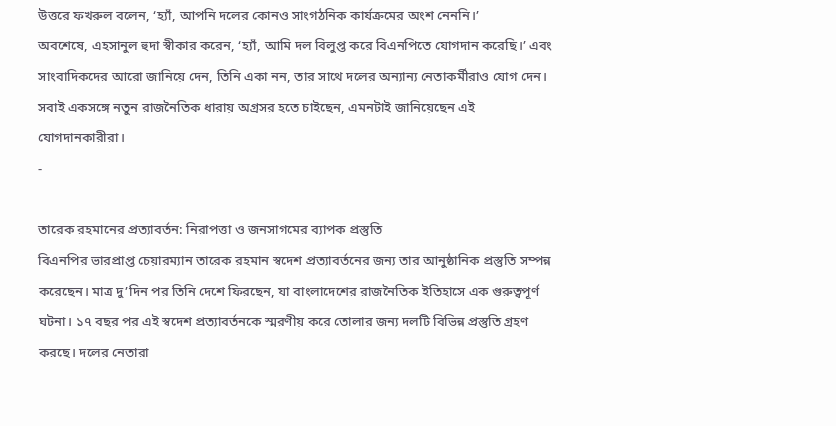উত্তরে ফখরুল বলেন, ‘হ্যাঁ, আপনি দলের কোনও সাংগঠনিক কার্যক্রমের অংশ নেননি।’
অবশেষে, এহসানুল হুদা স্বীকার করেন, ‘হ্যাঁ, আমি দল বিলুপ্ত করে বিএনপিতে যোগদান করেছি।’ এবং সাংবাদিকদের আরো জানিয়ে দেন, তিনি একা নন, তার সাথে দলের অন্যান্য নেতাকর্মীরাও যোগ দেন। সবাই একসঙ্গে নতুন রাজনৈতিক ধারায় অগ্রসর হতে চাইছেন, এমনটাই জানিয়েছেন এই যোগদানকারীরা।
-

তারেক রহমানের প্রত্যাবর্তন: নিরাপত্তা ও জনসাগমের ব্যাপক প্রস্তুতি
বিএনপির ভারপ্রাপ্ত চেয়ারম্যান তারেক রহমান স্বদেশ প্রত্যাবর্তনের জন্য তার আনুষ্ঠানিক প্রস্তুতি সম্পন্ন করেছেন। মাত্র দু’দিন পর তিনি দেশে ফিরছেন, যা বাংলাদেশের রাজনৈতিক ইতিহাসে এক গুরুত্বপূর্ণ ঘটনা। ১৭ বছর পর এই স্বদেশ প্রত্যাবর্তনকে স্মরণীয় করে তোলার জন্য দলটি বিভিন্ন প্রস্তুতি গ্রহণ করছে। দলের নেতারা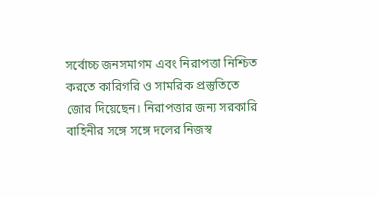সর্বোচ্চ জনসমাগম এবং নিরাপত্তা নিশ্চিত করতে কারিগরি ও সামরিক প্রস্তুতিতে জোর দিয়েছেন। নিরাপত্তার জন্য সরকারি বাহিনীর সঙ্গে সঙ্গে দলের নিজস্ব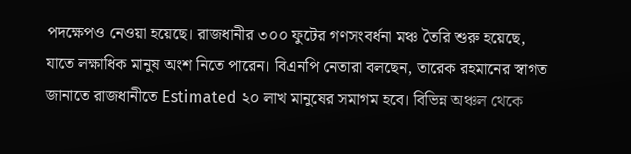পদক্ষেপও নেওয়া হয়েছে। রাজধানীর ৩০০ ফুটের গণসংবর্ধনা মঞ্চ তৈরি শুরু হয়েছে, যাতে লক্ষাধিক মানুষ অংশ নিতে পারেন। বিএনপি নেতারা বলছেন, তারেক রহমানের স্বাগত জানাতে রাজধানীতে Estimated ২০ লাখ মানুষের সমাগম হবে। বিভিন্ন অঞ্চল থেকে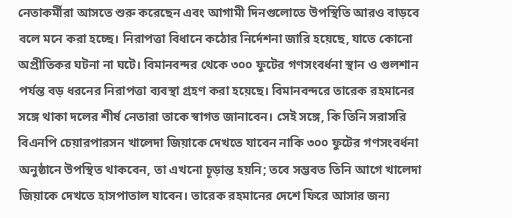নেতাকর্মীরা আসতে শুরু করেছেন এবং আগামী দিনগুলোতে উপস্থিতি আরও বাড়বে বলে মনে করা হচ্ছে। নিরাপত্তা বিধানে কঠোর নির্দেশনা জারি হয়েছে, যাতে কোনো অপ্রীতিকর ঘটনা না ঘটে। বিমানবন্দর থেকে ৩০০ ফুটের গণসংবর্ধনা স্থান ও গুলশান পর্যন্ত বড় ধরনের নিরাপত্তা ব্যবস্থা গ্রহণ করা হয়েছে। বিমানবন্দরে তারেক রহমানের সঙ্গে থাকা দলের শীর্ষ নেতারা তাকে স্বাগত জানাবেন। সেই সঙ্গে, কি তিনি সরাসরি বিএনপি চেয়ারপারসন খালেদা জিয়াকে দেখতে যাবেন নাকি ৩০০ ফুটের গণসংবর্ধনা অনুষ্ঠানে উপস্থিত থাকবেন, তা এখনো চূড়ান্ত হয়নি; তবে সম্ভবত তিনি আগে খালেদা জিয়াকে দেখতে হাসপাতাল যাবেন। তারেক রহমানের দেশে ফিরে আসার জন্য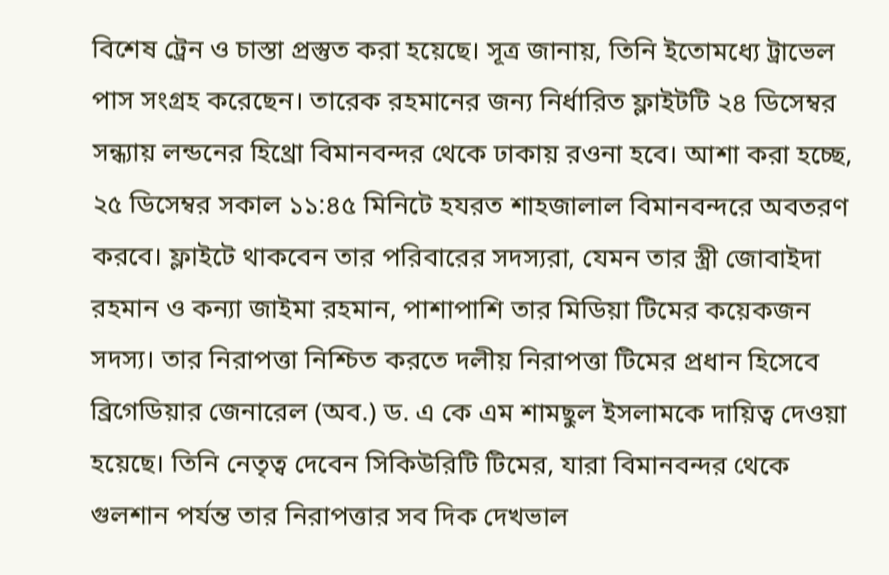বিশেষ ট্রেন ও চাস্তা প্রস্তুত করা হয়েছে। সূত্র জানায়, তিনি ইতোমধ্যে ট্রাভেল পাস সংগ্রহ করেছেন। তারেক রহমানের জন্য নির্ধারিত ফ্লাইটটি ২৪ ডিসেম্বর সন্ধ্যায় লন্ডনের হিথ্রো বিমানবন্দর থেকে ঢাকায় রওনা হবে। আশা করা হচ্ছে, ২৫ ডিসেম্বর সকাল ১১:৪৫ মিনিটে হযরত শাহজালাল বিমানবন্দরে অবতরণ করবে। ফ্লাইটে থাকবেন তার পরিবারের সদস্যরা, যেমন তার স্ত্রী জোবাইদা রহমান ও কন্যা জাইমা রহমান, পাশাপাশি তার মিডিয়া টিমের কয়েকজন সদস্য। তার নিরাপত্তা নিশ্চিত করতে দলীয় নিরাপত্তা টিমের প্রধান হিসেবে ব্রিগেডিয়ার জেনারেল (অব.) ড. এ কে এম শামছুল ইসলামকে দায়িত্ব দেওয়া হয়েছে। তিনি নেতৃত্ব দেবেন সিকিউরিটি টিমের, যারা বিমানবন্দর থেকে গুলশান পর্যন্ত তার নিরাপত্তার সব দিক দেখভাল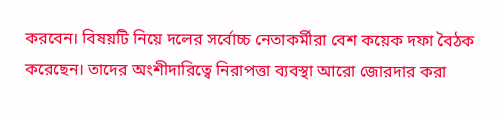করবেন। বিষয়টি নিয়ে দলের সর্বোচ্চ নেতাকর্মীরা বেশ কয়েক দফা বৈঠক করেছেন। তাদের অংশীদারিত্বে নিরাপত্তা ব্যবস্থা আরো জোরদার করা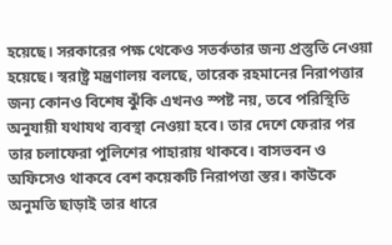হয়েছে। সরকারের পক্ষ থেকেও সতর্কতার জন্য প্রস্তুতি নেওয়া হয়েছে। স্বরাষ্ট্র মন্ত্রণালয় বলছে, তারেক রহমানের নিরাপত্তার জন্য কোনও বিশেষ ঝুঁকি এখনও স্পষ্ট নয়, তবে পরিস্থিতি অনুযায়ী যথাযথ ব্যবস্থা নেওয়া হবে। তার দেশে ফেরার পর তার চলাফেরা পুলিশের পাহারায় থাকবে। বাসভবন ও অফিসেও থাকবে বেশ কয়েকটি নিরাপত্তা স্তর। কাউকে অনুমতি ছাড়াই তার ধারে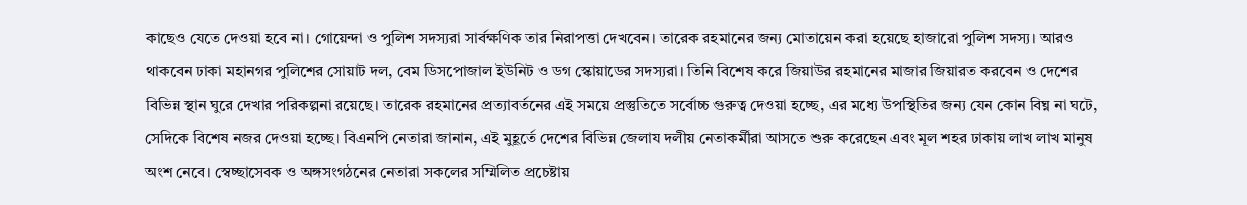কাছেও যেতে দেওয়া হবে না। গোয়েন্দা ও পুলিশ সদস্যরা সার্বক্ষণিক তার নিরাপত্তা দেখবেন। তারেক রহমানের জন্য মোতায়েন করা হয়েছে হাজারো পুলিশ সদস্য। আরও থাকবেন ঢাকা মহানগর পুলিশের সোয়াট দল, বেম ডিসপোজাল ইউনিট ও ডগ স্কোয়াডের সদস্যরা। তিনি বিশেষ করে জিয়াউর রহমানের মাজার জিয়ারত করবেন ও দেশের বিভিন্ন স্থান ঘুরে দেখার পরিকল্পনা রয়েছে। তারেক রহমানের প্রত্যাবর্তনের এই সময়ে প্রস্তুতিতে সর্বোচ্চ গুরুত্ব দেওয়া হচ্ছে, এর মধ্যে উপস্থিতির জন্য যেন কোন বিঘ্ন না ঘটে, সেদিকে বিশেষ নজর দেওয়া হচ্ছে। বিএনপি নেতারা জানান, এই মুহূর্তে দেশের বিভিন্ন জেলায দলীয় নেতাকর্মীরা আসতে শুরু করেছেন এবং মূল শহর ঢাকায় লাখ লাখ মানুষ অংশ নেবে। স্বেচ্ছাসেবক ও অঙ্গসংগঠনের নেতারা সকলের সম্মিলিত প্রচেষ্টায়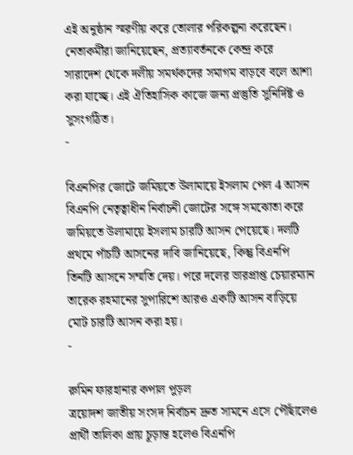এই অনুষ্ঠান স্মরণীয় করে তোলার পরিকল্পনা করেছেন। নেতাকর্মীরা জানিয়েছেন, প্রত্যাবর্তনকে কেন্দ্র করে সারাদেশ থেকে দলীয় সমর্থকদের সমাগম বাড়বে বলে আশা করা যাচ্ছে। এই ঐতিহাসিক কাজে জন্য প্রস্তুতি সুনির্দিষ্ট ও সুসংগঠিত।
-

বিএনপির জোটে জমিয়তে উলামায়ে ইসলাম পেল 4 আসন
বিএনপি নেতৃত্বাধীন নির্বাচনী জোটের সঙ্গে সমঝোতা করে জমিয়তে উলামায়ে ইসলাম চারটি আসন পেয়েছে। দলটি প্রথমে পাঁচটি আসনের দাবি জানিয়েছে, কিন্তু বিএনপি তিনটি আসনে সম্মতি দেয়। পরে দলের ভারপ্রাপ্ত চেয়ারম্যান তারেক রহমানের সুপারিশে আরও একটি আসন বাড়িয়ে মোট চারটি আসন করা হয়।
-

রুমিন ফারহানার কপাল পুড়ল
ত্রয়োদশ জাতীয় সংসদ নির্বাচন দ্রুত সামনে এসে পৌঁছালেও প্রার্থী তালিকা প্রায় চূড়ান্ত হলেও বিএনপি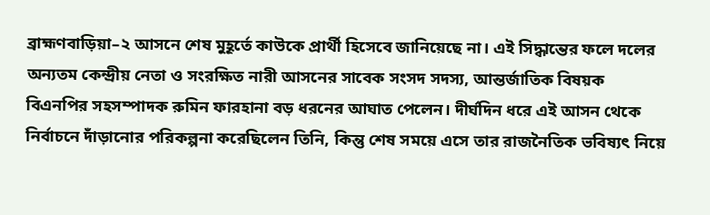ব্রাহ্মণবাড়িয়া–২ আসনে শেষ মুহূর্তে কাউকে প্রার্থী হিসেবে জানিয়েছে না। এই সিদ্ধান্তের ফলে দলের অন্যতম কেন্দ্রীয় নেতা ও সংরক্ষিত নারী আসনের সাবেক সংসদ সদস্য, আন্তর্জাতিক বিষয়ক বিএনপির সহসম্পাদক রুমিন ফারহানা বড় ধরনের আঘাত পেলেন। দীর্ঘদিন ধরে এই আসন থেকে নির্বাচনে দাঁড়ানোর পরিকল্পনা করেছিলেন তিনি, কিন্তু শেষ সময়ে এসে তার রাজনৈতিক ভবিষ্যৎ নিয়ে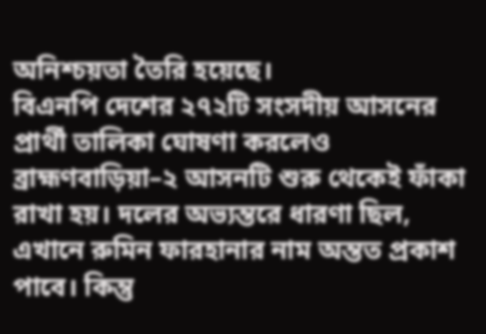অনিশ্চয়তা তৈরি হয়েছে।
বিএনপি দেশের ২৭২টি সংসদীয় আসনের প্রার্থী তালিকা ঘোষণা করলেও ব্রাহ্মণবাড়িয়া–২ আসনটি শুরু থেকেই ফাঁকা রাখা হয়। দলের অভ্যন্তরে ধারণা ছিল, এখানে রুমিন ফারহানার নাম অন্তত প্রকাশ পাবে। কিন্তু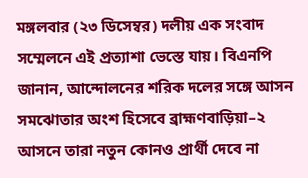মঙ্গলবার (২৩ ডিসেম্বর) দলীয় এক সংবাদ সম্মেলনে এই প্রত্যাশা ভেস্তে যায়। বিএনপি জানান, আন্দোলনের শরিক দলের সঙ্গে আসন সমঝোতার অংশ হিসেবে ব্রাহ্মণবাড়িয়া–২ আসনে তারা নতুন কোনও প্রার্থী দেবে না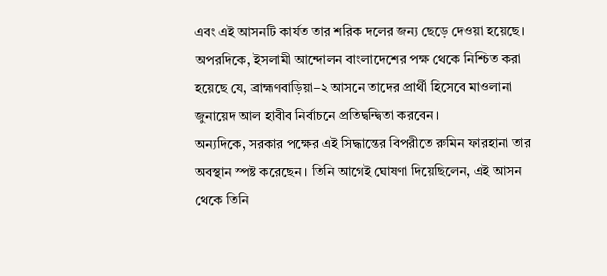এবং এই আসনটি কার্যত তার শরিক দলের জন্য ছেড়ে দেওয়া হয়েছে।
অপরদিকে, ইসলামী আন্দোলন বাংলাদেশের পক্ষ থেকে নিশ্চিত করা হয়েছে যে, ব্রাহ্মণবাড়িয়া–২ আসনে তাদের প্রার্থী হিসেবে মাওলানা জুনায়েদ আল হাবীব নির্বাচনে প্রতিদ্বন্দ্বিতা করবেন।
অন্যদিকে, সরকার পক্ষের এই সিদ্ধান্তের বিপরীতে রুমিন ফারহানা তার অবস্থান স্পষ্ট করেছেন। তিনি আগেই ঘোষণা দিয়েছিলেন, এই আসন থেকে তিনি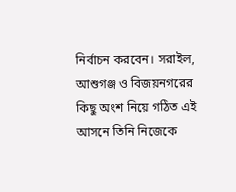নির্বাচন করবেন। সরাইল, আশুগঞ্জ ও বিজয়নগরের কিছু অংশ নিয়ে গঠিত এই আসনে তিনি নিজেকে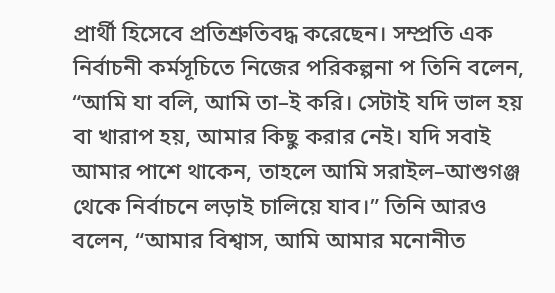প্রার্থী হিসেবে প্রতিশ্রুতিবদ্ধ করেছেন। সম্প্রতি এক নির্বাচনী কর্মসূচিতে নিজের পরিকল্পনা প তিনি বলেন, “আমি যা বলি, আমি তা–ই করি। সেটাই যদি ভাল হয় বা খারাপ হয়, আমার কিছু করার নেই। যদি সবাই আমার পাশে থাকেন, তাহলে আমি সরাইল–আশুগঞ্জ থেকে নির্বাচনে লড়াই চালিয়ে যাব।” তিনি আরও বলেন, “আমার বিশ্বাস, আমি আমার মনোনীত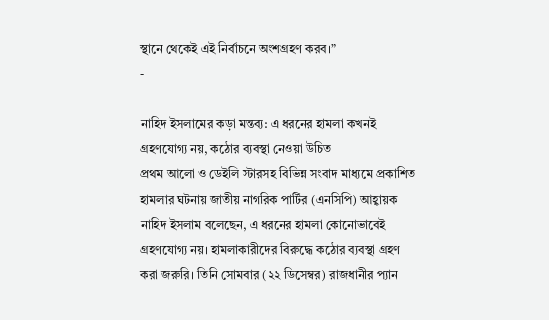স্থানে থেকেই এই নির্বাচনে অংশগ্রহণ করব।”
-

নাহিদ ইসলামের কড়া মন্তব্য: এ ধরনের হামলা কখনই গ্রহণযোগ্য নয়, কঠোর ব্যবস্থা নেওয়া উচিত
প্রথম আলো ও ডেইলি স্টারসহ বিভিন্ন সংবাদ মাধ্যমে প্রকাশিত হামলার ঘটনায় জাতীয় নাগরিক পার্টির (এনসিপি) আহ্বায়ক নাহিদ ইসলাম বলেছেন, এ ধরনের হামলা কোনোভাবেই গ্রহণযোগ্য নয়। হামলাকারীদের বিরুদ্ধে কঠোর ব্যবস্থা গ্রহণ করা জরুরি। তিনি সোমবার (২২ ডিসেম্বর) রাজধানীর প্যান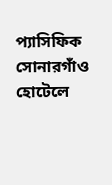প্যাসিফিক সোনারগাঁও হোটেলে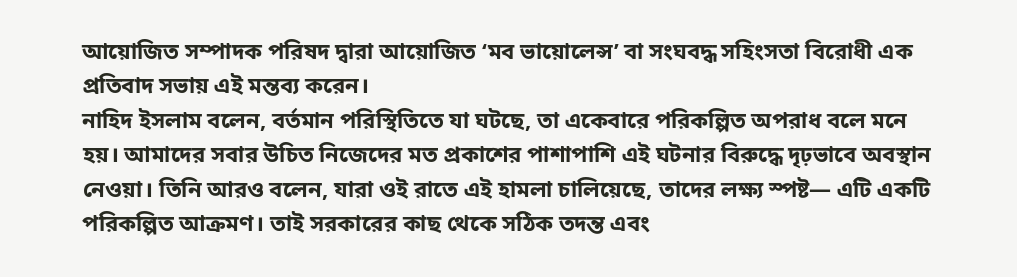আয়োজিত সম্পাদক পরিষদ দ্বারা আয়োজিত ‘মব ভায়োলেন্স’ বা সংঘবদ্ধ সহিংসতা বিরোধী এক প্রতিবাদ সভায় এই মন্তব্য করেন।
নাহিদ ইসলাম বলেন, বর্তমান পরিস্থিতিতে যা ঘটছে, তা একেবারে পরিকল্পিত অপরাধ বলে মনে হয়। আমাদের সবার উচিত নিজেদের মত প্রকাশের পাশাপাশি এই ঘটনার বিরুদ্ধে দৃঢ়ভাবে অবস্থান নেওয়া। তিনি আরও বলেন, যারা ওই রাতে এই হামলা চালিয়েছে, তাদের লক্ষ্য স্পষ্ট— এটি একটি পরিকল্পিত আক্রমণ। তাই সরকারের কাছ থেকে সঠিক তদন্ত এবং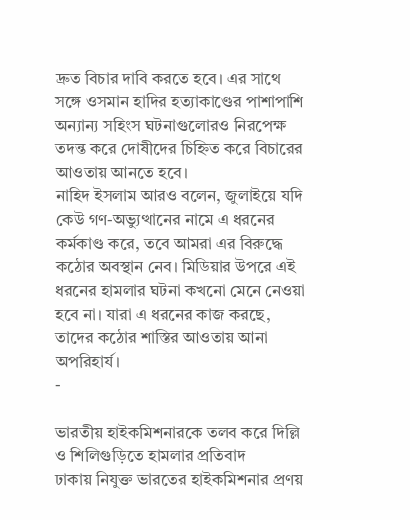দ্রুত বিচার দাবি করতে হবে। এর সাথে সঙ্গে ওসমান হাদির হত্যাকাণ্ডের পাশাপাশি অন্যান্য সহিংস ঘটনাগুলোরও নিরপেক্ষ তদন্ত করে দোষীদের চিহ্নিত করে বিচারের আওতায় আনতে হবে।
নাহিদ ইসলাম আরও বলেন, জুলাইয়ে যদি কেউ গণ-অভ্যুত্থানের নামে এ ধরনের কর্মকাণ্ড করে, তবে আমরা এর বিরুদ্ধে কঠোর অবস্থান নেব। মিডিয়ার উপরে এই ধরনের হামলার ঘটনা কখনো মেনে নেওয়া হবে না। যারা এ ধরনের কাজ করছে, তাদের কঠোর শাস্তির আওতায় আনা অপরিহার্য।
-

ভারতীয় হাইকমিশনারকে তলব করে দিল্লি ও শিলিগুড়িতে হামলার প্রতিবাদ
ঢাকায় নিযুক্ত ভারতের হাইকমিশনার প্রণয়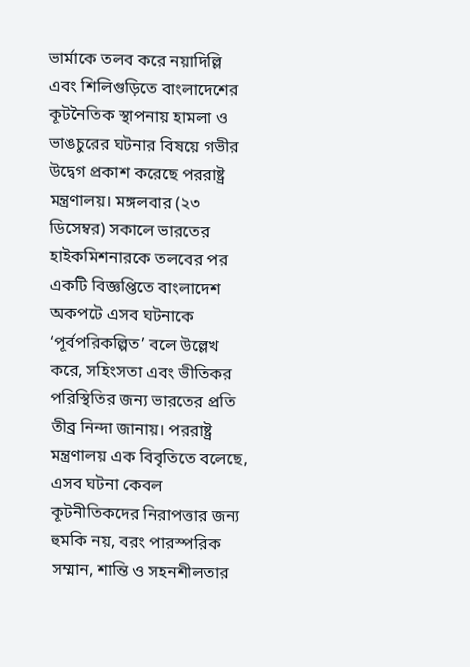ভার্মাকে তলব করে নয়াদিল্লি এবং শিলিগুড়িতে বাংলাদেশের কূটনৈতিক স্থাপনায় হামলা ও ভাঙচুরের ঘটনার বিষয়ে গভীর উদ্বেগ প্রকাশ করেছে পররাষ্ট্র মন্ত্রণালয়। মঙ্গলবার (২৩ ডিসেম্বর) সকালে ভারতের হাইকমিশনারকে তলবের পর একটি বিজ্ঞপ্তিতে বাংলাদেশ অকপটে এসব ঘটনাকে ‘পূর্বপরিকল্পিত’ বলে উল্লেখ করে, সহিংসতা এবং ভীতিকর পরিস্থিতির জন্য ভারতের প্রতি তীব্র নিন্দা জানায়। পররাষ্ট্র মন্ত্রণালয় এক বিবৃতিতে বলেছে, এসব ঘটনা কেবল কূটনীতিকদের নিরাপত্তার জন্য হুমকি নয়, বরং পারস্পরিক সম্মান, শান্তি ও সহনশীলতার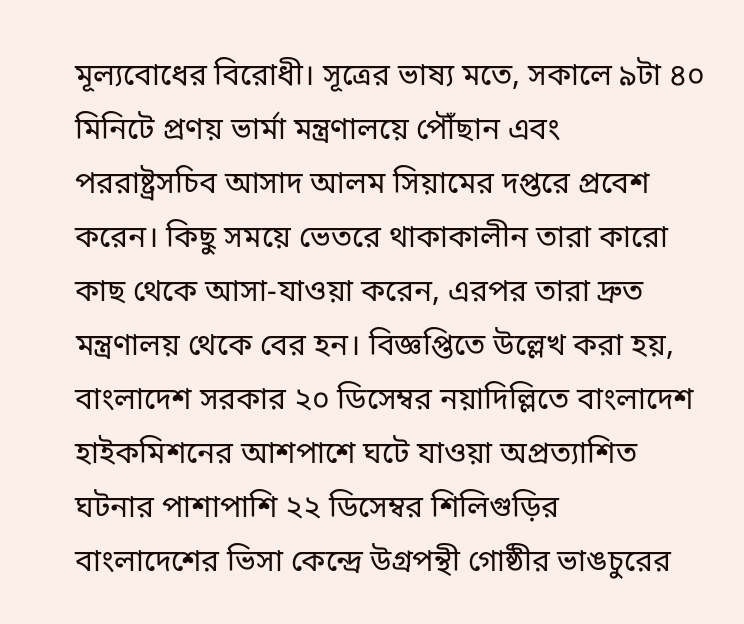মূল্যবোধের বিরোধী। সূত্রের ভাষ্য মতে, সকালে ৯টা ৪০ মিনিটে প্রণয় ভার্মা মন্ত্রণালয়ে পৌঁছান এবং পররাষ্ট্রসচিব আসাদ আলম সিয়ামের দপ্তরে প্রবেশ করেন। কিছু সময়ে ভেতরে থাকাকালীন তারা কারো কাছ থেকে আসা-যাওয়া করেন, এরপর তারা দ্রুত মন্ত্রণালয় থেকে বের হন। বিজ্ঞপ্তিতে উল্লেখ করা হয়, বাংলাদেশ সরকার ২০ ডিসেম্বর নয়াদিল্লিতে বাংলাদেশ হাইকমিশনের আশপাশে ঘটে যাওয়া অপ্রত্যাশিত ঘটনার পাশাপাশি ২২ ডিসেম্বর শিলিগুড়ির বাংলাদেশের ভিসা কেন্দ্রে উগ্রপন্থী গোষ্ঠীর ভাঙচুরের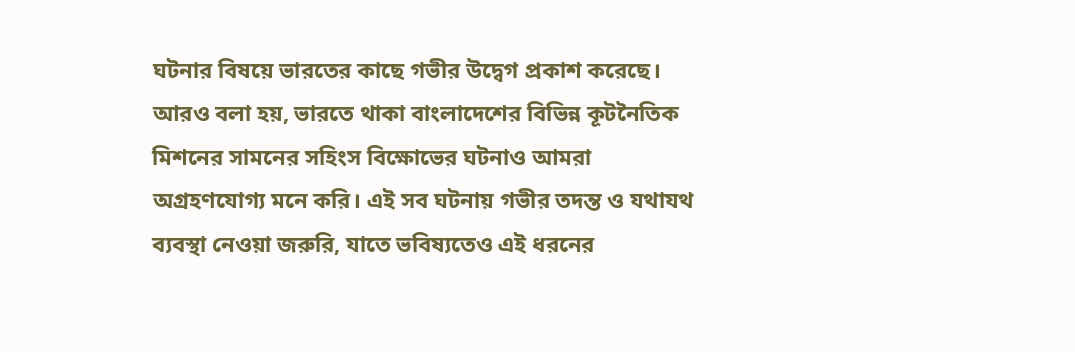ঘটনার বিষয়ে ভারতের কাছে গভীর উদ্বেগ প্রকাশ করেছে। আরও বলা হয়, ভারতে থাকা বাংলাদেশের বিভিন্ন কূটনৈতিক মিশনের সামনের সহিংস বিক্ষোভের ঘটনাও আমরা অগ্রহণযোগ্য মনে করি। এই সব ঘটনায় গভীর তদন্ত ও যথাযথ ব্যবস্থা নেওয়া জরুরি, যাতে ভবিষ্যতেও এই ধরনের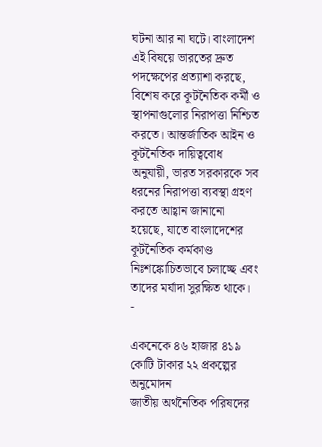ঘটনা আর না ঘটে। বাংলাদেশ এই বিষয়ে ভারতের দ্রুত পদক্ষেপের প্রত্যাশা করছে, বিশেষ করে কূটনৈতিক কর্মী ও স্থাপনাগুলোর নিরাপত্তা নিশ্চিত করতে। আন্তর্জাতিক আইন ও কূটনৈতিক দায়িত্ববোধ অনুযায়ী, ভারত সরকারকে সব ধরনের নিরাপত্তা ব্যবস্থা গ্রহণ করতে আহ্বান জানানো হয়েছে, যাতে বাংলাদেশের কূটনৈতিক কর্মকাণ্ড নিঃশঙ্কোচিতভাবে চলাচ্ছে এবং তাদের মর্যাদা সুরক্ষিত থাকে।
-

একনেকে ৪৬ হাজার ৪১৯ কোটি টাকার ২২ প্রকল্পের অনুমোদন
জাতীয় অর্থনৈতিক পরিষদের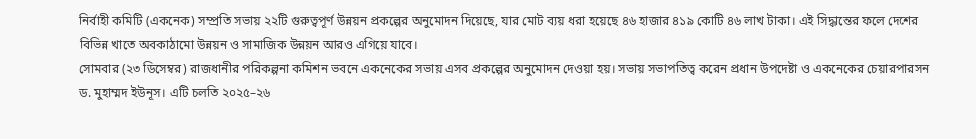নির্বাহী কমিটি (একনেক) সম্প্রতি সভায় ২২টি গুরুত্বপূর্ণ উন্নয়ন প্রকল্পের অনুমোদন দিয়েছে, যার মোট ব্যয় ধরা হয়েছে ৪৬ হাজার ৪১৯ কোটি ৪৬ লাখ টাকা। এই সিদ্ধান্তের ফলে দেশের বিভিন্ন খাতে অবকাঠামো উন্নয়ন ও সামাজিক উন্নয়ন আরও এগিয়ে যাবে।
সোমবার (২৩ ডিসেম্বর) রাজধানীর পরিকল্পনা কমিশন ভবনে একনেকের সভায় এসব প্রকল্পের অনুমোদন দেওয়া হয়। সভায় সভাপতিত্ব করেন প্রধান উপদেষ্টা ও একনেকের চেয়ারপারসন ড. মুহাম্মদ ইউনূস। এটি চলতি ২০২৫–২৬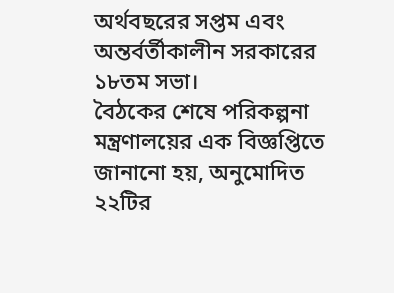অর্থবছরের সপ্তম এবং অন্তর্বর্তীকালীন সরকারের ১৮তম সভা।
বৈঠকের শেষে পরিকল্পনা মন্ত্রণালয়ের এক বিজ্ঞপ্তিতে জানানো হয়, অনুমোদিত ২২টির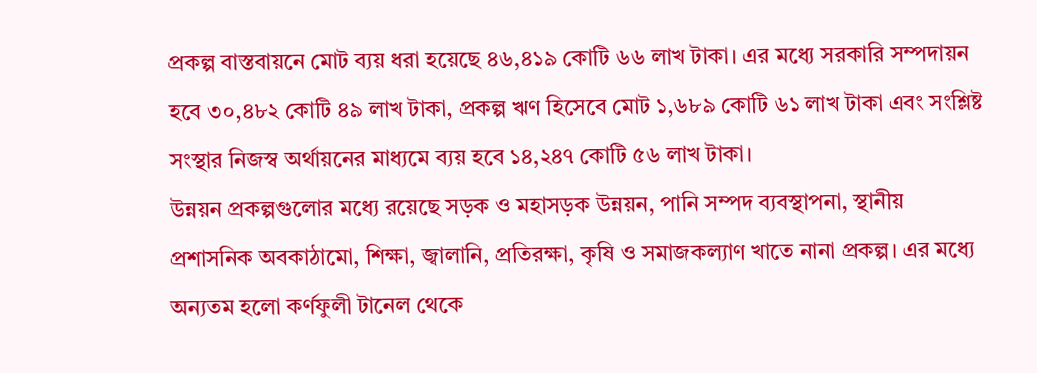প্রকল্প বাস্তবায়নে মোট ব্যয় ধরা হয়েছে ৪৬,৪১৯ কোটি ৬৬ লাখ টাকা। এর মধ্যে সরকারি সম্পদায়ন হবে ৩০,৪৮২ কোটি ৪৯ লাখ টাকা, প্রকল্প ঋণ হিসেবে মোট ১,৬৮৯ কোটি ৬১ লাখ টাকা এবং সংশ্লিষ্ট সংস্থার নিজস্ব অর্থায়নের মাধ্যমে ব্যয় হবে ১৪,২৪৭ কোটি ৫৬ লাখ টাকা।
উন্নয়ন প্রকল্পগুলোর মধ্যে রয়েছে সড়ক ও মহাসড়ক উন্নয়ন, পানি সম্পদ ব্যবস্থাপনা, স্থানীয় প্রশাসনিক অবকাঠামো, শিক্ষা, জ্বালানি, প্রতিরক্ষা, কৃষি ও সমাজকল্যাণ খাতে নানা প্রকল্প। এর মধ্যে অন্যতম হলো কর্ণফুলী টানেল থেকে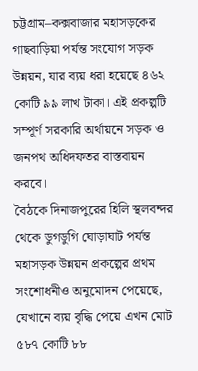চট্টগ্রাম–কক্সবাজার মহাসড়কের গাছবাড়িয়া পর্যন্ত সংযোগ সড়ক উন্নয়ন, যার ব্যয় ধরা হয়েছে ৪৬২ কোটি ৯৯ লাখ টাকা। এই প্রকল্পটি সম্পূর্ণ সরকারি অর্থায়নে সড়ক ও জনপথ অধিদফতর বাস্তবায়ন করবে।
বৈঠকে দিনাজপুরের হিলি স্থলবন্দর থেকে ডুগডুগি ঘোড়াঘাট পর্যন্ত মহাসড়ক উন্নয়ন প্রকল্পের প্রথম সংশোধনীও অনুমোদন পেয়েছে, যেখানে ব্যয় বৃদ্ধি পেয়ে এখন মোট ৫৮৭ কোটি ৮৮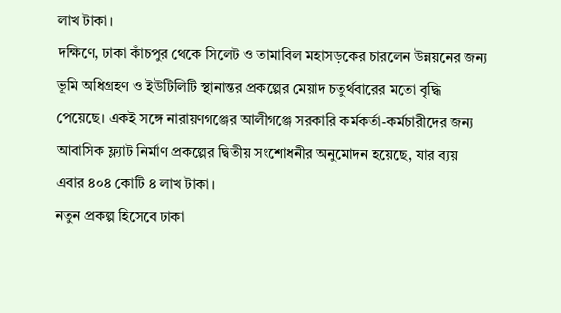লাখ টাকা।
দক্ষিণে, ঢাকা কাঁচপুর থেকে সিলেট ও তামাবিল মহাসড়কের চারলেন উন্নয়নের জন্য ভূমি অধিগ্রহণ ও ইউটিলিটি স্থানান্তর প্রকল্পের মেয়াদ চতুর্থবারের মতো বৃদ্ধি পেয়েছে। একই সঙ্গে নারায়ণগঞ্জের আলীগঞ্জে সরকারি কর্মকর্তা-কর্মচারীদের জন্য আবাসিক ফ্ল্যাট নির্মাণ প্রকল্পের দ্বিতীয় সংশোধনীর অনুমোদন হয়েছে, যার ব্যয় এবার ৪০৪ কোটি ৪ লাখ টাকা।
নতুন প্রকল্প হিসেবে ঢাকা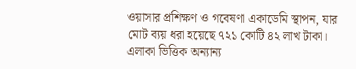ওয়াসার প্রশিক্ষণ ও গবেষণা একাডেমি স্থাপন, যার মোট ব্যয় ধরা হয়েছে ৭২১ কোটি ৪২ লাখ টাকা। এলাকা ভিত্তিক অন্যান্য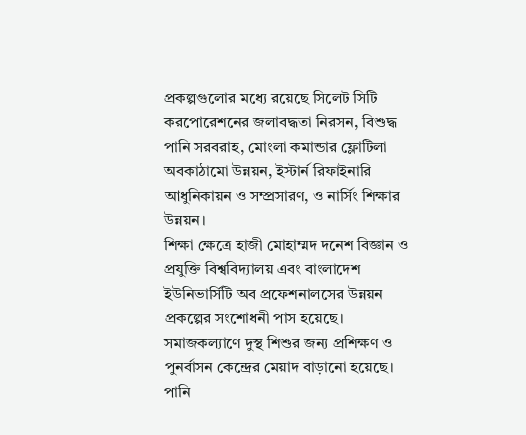প্রকল্পগুলোর মধ্যে রয়েছে সিলেট সিটি করপোরেশনের জলাবদ্ধতা নিরসন, বিশুদ্ধ পানি সরবরাহ, মোংলা কমান্ডার ফ্লোটিলা অবকাঠামো উন্নয়ন, ইস্টার্ন রিফাইনারি আধুনিকায়ন ও সম্প্রসারণ, ও নার্সিং শিক্ষার উন্নয়ন।
শিক্ষা ক্ষেত্রে হাজী মোহাম্মদ দনেশ বিজ্ঞান ও প্রযুক্তি বিশ্ববিদ্যালয় এবং বাংলাদেশ ইউনিভার্সিটি অব প্রফেশনালসের উন্নয়ন প্রকল্পের সংশোধনী পাস হয়েছে। সমাজকল্যাণে দুস্থ শিশুর জন্য প্রশিক্ষণ ও পুনর্বাসন কেন্দ্রের মেয়াদ বাড়ানো হয়েছে।
পানি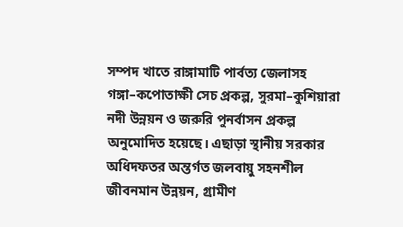সম্পদ খাতে রাঙ্গামাটি পার্বত্য জেলাসহ গঙ্গা–কপোতাক্ষী সেচ প্রকল্প, সুরমা–কুশিয়ারা নদী উন্নয়ন ও জরুরি পুনর্বাসন প্রকল্প অনুমোদিত হয়েছে। এছাড়া স্থানীয় সরকার অধিদফতর অন্তর্গত জলবায়ু সহনশীল জীবনমান উন্নয়ন, গ্রামীণ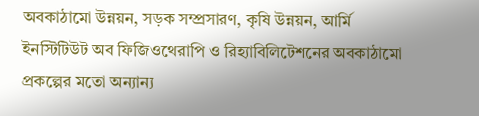অবকাঠামো উন্নয়ন, সড়ক সম্প্রসারণ, কৃষি উন্নয়ন, আর্মি ইনস্টিটিউট অব ফিজিওথেরাপি ও রিহ্যাবিলিটেশনের অবকাঠামো প্রকল্পের মতো অন্যান্য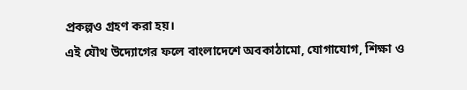প্রকল্পও গ্রহণ করা হয়।
এই যৌথ উদ্যোগের ফলে বাংলাদেশে অবকাঠামো, যোগাযোগ, শিক্ষা ও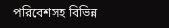পরিবেশসহ বিভিন্ন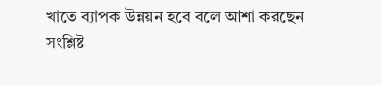খাতে ব্যাপক উন্নয়ন হবে বলে আশা করছেন সংশ্লিষ্ট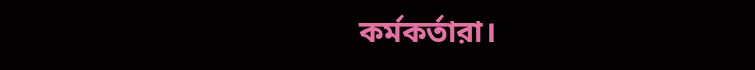কর্মকর্তারা।